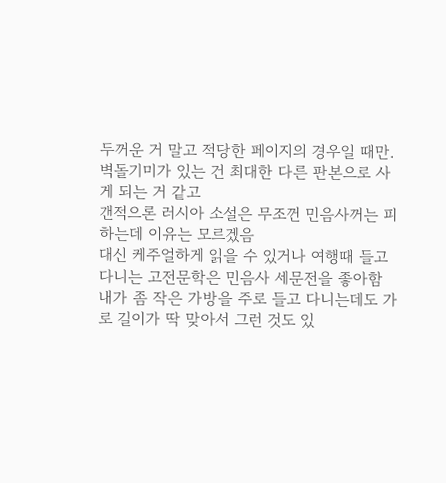두꺼운 거 말고 적당한 페이지의 경우일 때만.
벽돌기미가 있는 건 최대한 다른 판본으로 사게 되는 거 같고
갠적으론 러시아 소설은 무조껀 민음사꺼는 피하는데 이유는 모르겠음
대신 케주얼하게 읽을 수 있거나 여행때 들고 다니는 고전문학은 민음사 세문전을 좋아함
내가 좀 작은 가방을 주로 들고 다니는데도 가로 길이가 딱 맞아서 그런 것도 있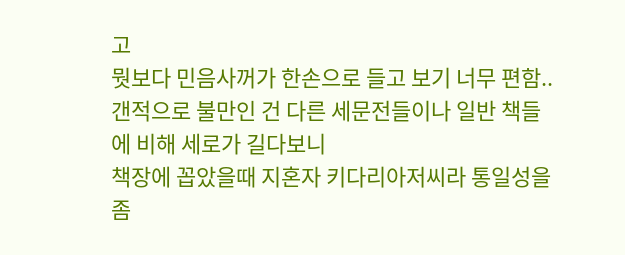고
뭣보다 민음사꺼가 한손으로 들고 보기 너무 편함..
갠적으로 불만인 건 다른 세문전들이나 일반 책들에 비해 세로가 길다보니
책장에 꼽았을때 지혼자 키다리아저씨라 통일성을 좀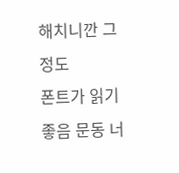해치니깐 그 정도
폰트가 읽기 좋음 문동 너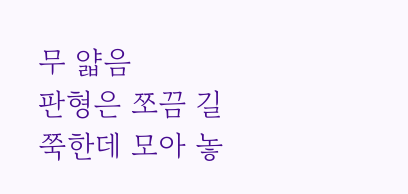무 얇음
판형은 쪼끔 길쭉한데 모아 놓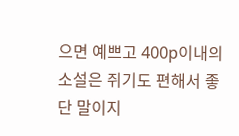으면 예쁘고 400p이내의 소설은 쥐기도 편해서 좋단 말이지